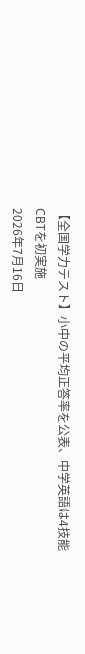【全国学力テスト】小中の平均正答率を公表、中学英語は4技能CBTを初実施
2026年7月16日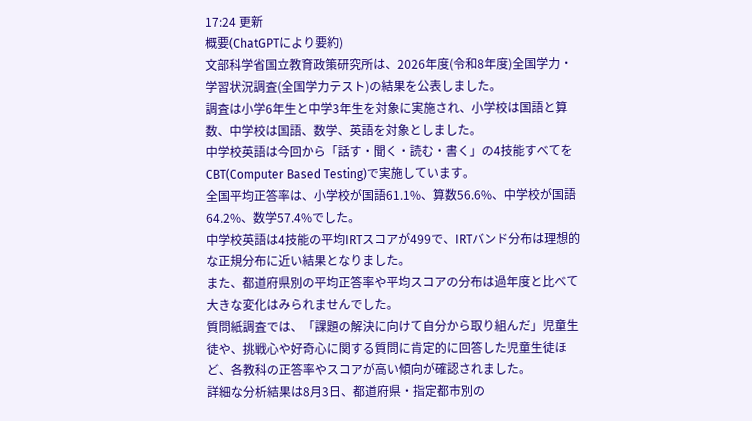17:24 更新
概要(ChatGPTにより要約)
文部科学省国立教育政策研究所は、2026年度(令和8年度)全国学力・学習状況調査(全国学力テスト)の結果を公表しました。
調査は小学6年生と中学3年生を対象に実施され、小学校は国語と算数、中学校は国語、数学、英語を対象としました。
中学校英語は今回から「話す・聞く・読む・書く」の4技能すべてをCBT(Computer Based Testing)で実施しています。
全国平均正答率は、小学校が国語61.1%、算数56.6%、中学校が国語64.2%、数学57.4%でした。
中学校英語は4技能の平均IRTスコアが499で、IRTバンド分布は理想的な正規分布に近い結果となりました。
また、都道府県別の平均正答率や平均スコアの分布は過年度と比べて大きな変化はみられませんでした。
質問紙調査では、「課題の解決に向けて自分から取り組んだ」児童生徒や、挑戦心や好奇心に関する質問に肯定的に回答した児童生徒ほど、各教科の正答率やスコアが高い傾向が確認されました。
詳細な分析結果は8月3日、都道府県・指定都市別の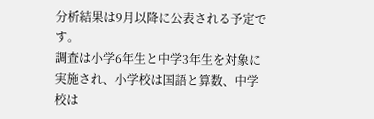分析結果は9月以降に公表される予定です。
調査は小学6年生と中学3年生を対象に実施され、小学校は国語と算数、中学校は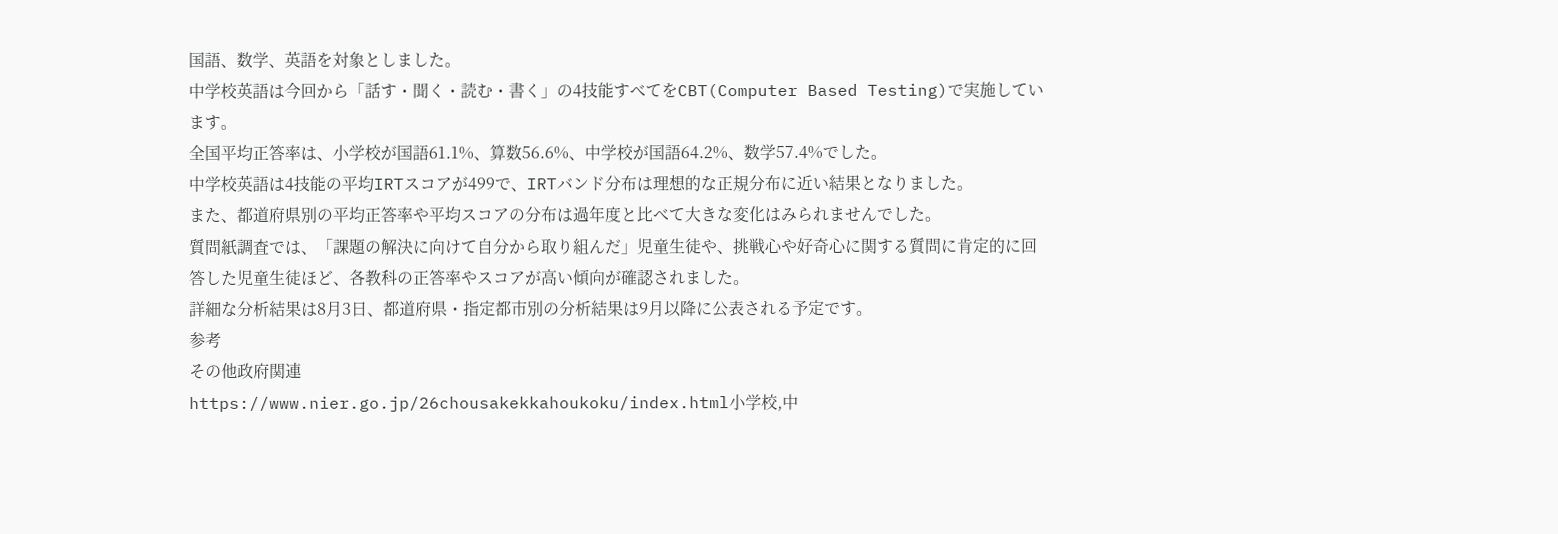国語、数学、英語を対象としました。
中学校英語は今回から「話す・聞く・読む・書く」の4技能すべてをCBT(Computer Based Testing)で実施しています。
全国平均正答率は、小学校が国語61.1%、算数56.6%、中学校が国語64.2%、数学57.4%でした。
中学校英語は4技能の平均IRTスコアが499で、IRTバンド分布は理想的な正規分布に近い結果となりました。
また、都道府県別の平均正答率や平均スコアの分布は過年度と比べて大きな変化はみられませんでした。
質問紙調査では、「課題の解決に向けて自分から取り組んだ」児童生徒や、挑戦心や好奇心に関する質問に肯定的に回答した児童生徒ほど、各教科の正答率やスコアが高い傾向が確認されました。
詳細な分析結果は8月3日、都道府県・指定都市別の分析結果は9月以降に公表される予定です。
参考
その他政府関連
https://www.nier.go.jp/26chousakekkahoukoku/index.html小学校,中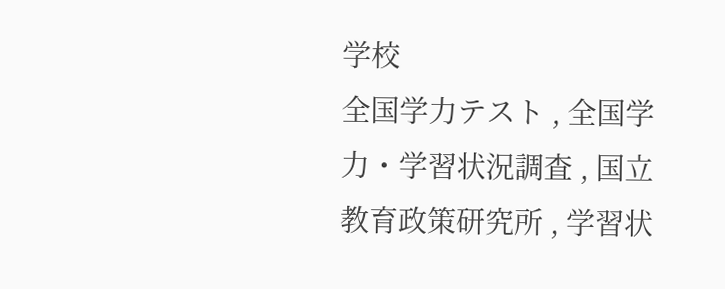学校
全国学力テスト , 全国学力・学習状況調査 , 国立教育政策研究所 , 学習状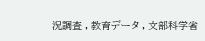況調査 , 教育データ , 文部科学省